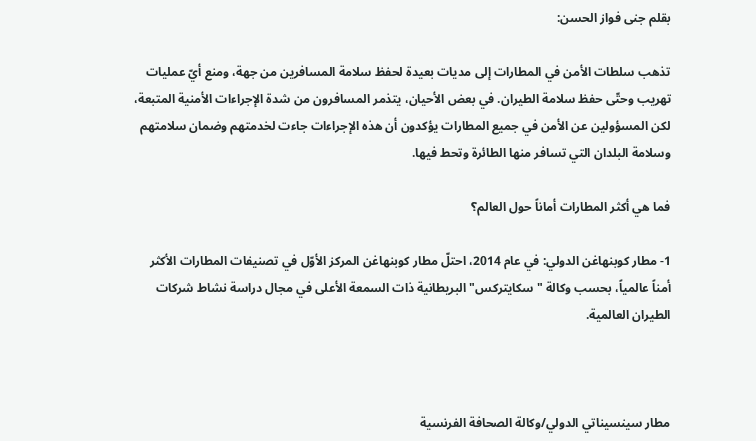بقلم جنى فواز الحسن:

تذهب سلطات الأمن في المطارات إلى مديات بعيدة لحفظ سلامة المسافرين من جهة، ومنع أيّ عمليات تهريب وحتّى حفظ سلامة الطيران. في بعض الأحيان، يتذمر المسافرون من شدة الإجراءات الأمنية المتبعة، لكن المسؤولين عن الأمن في جميع المطارات يؤكدون أن هذه الإجراءات جاءت لخدمتهم وضمان سلامتهم وسلامة البلدان التي تسافر منها الطائرة وتحط فيها.

فما هي أكثر المطارات أماناً حول العالم؟

1- مطار كوبنهاغن الدولي: في عام 2014، احتلّ مطار كوبنهاغن المركز الأوّل في تصنيفات المطارات الأكثر أمناً عالمياً، بحسب وكالة "سكايتركس" البريطانية ذات السمعة الأعلى في مجال دراسة نشاط شركات الطيران العالمية.



مطار سينسيناتي الدولي/وكالة الصحافة الفرنسية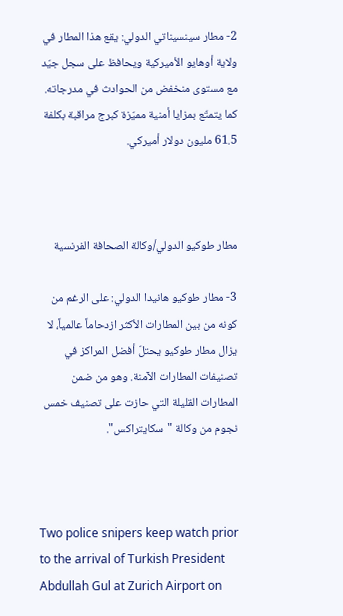2- مطار سينسيناتي الدولي: يقع هذا المطار في ولاية أوهايو الأميركية ويحافظ على سجل جيّد مع مستوى منخفض من الحوادث في مدرجاته. كما يتمتّع بمزايا أمنية مميّزة كبرج مراقبة بكلفة 61.5 مليون دولار أميركي.



مطار طوكيو الدولي/وكالة الصحافة الفرنسية

3- مطار طوكيو هانيدا الدولي: على الرغم من كونه من بين المطارات الأكثر ازدحاماً عالمياً، لا يزال مطار طوكيو يحتلّ أفضل المراكز في تصنيفات المطارات الآمنة. وهو من ضمن المطارات القليلة التي حازت على تصنيف خمس نجوم من وكالة "سكايتراكس".



Two police snipers keep watch prior to the arrival of Turkish President Abdullah Gul at Zurich Airport on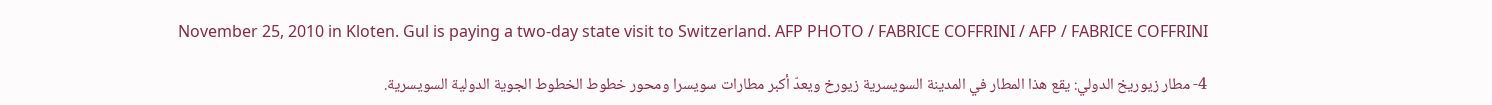November 25, 2010 in Kloten. Gul is paying a two-day state visit to Switzerland. AFP PHOTO / FABRICE COFFRINI / AFP / FABRICE COFFRINI

4- مطار زيوريخ الدولي: يقع هذا المطار في المدينة السويسرية زيورخ ويعدّ أكبر مطارات سويسرا ومحور خطوط الخطوط الجوية الدولية السويسرية.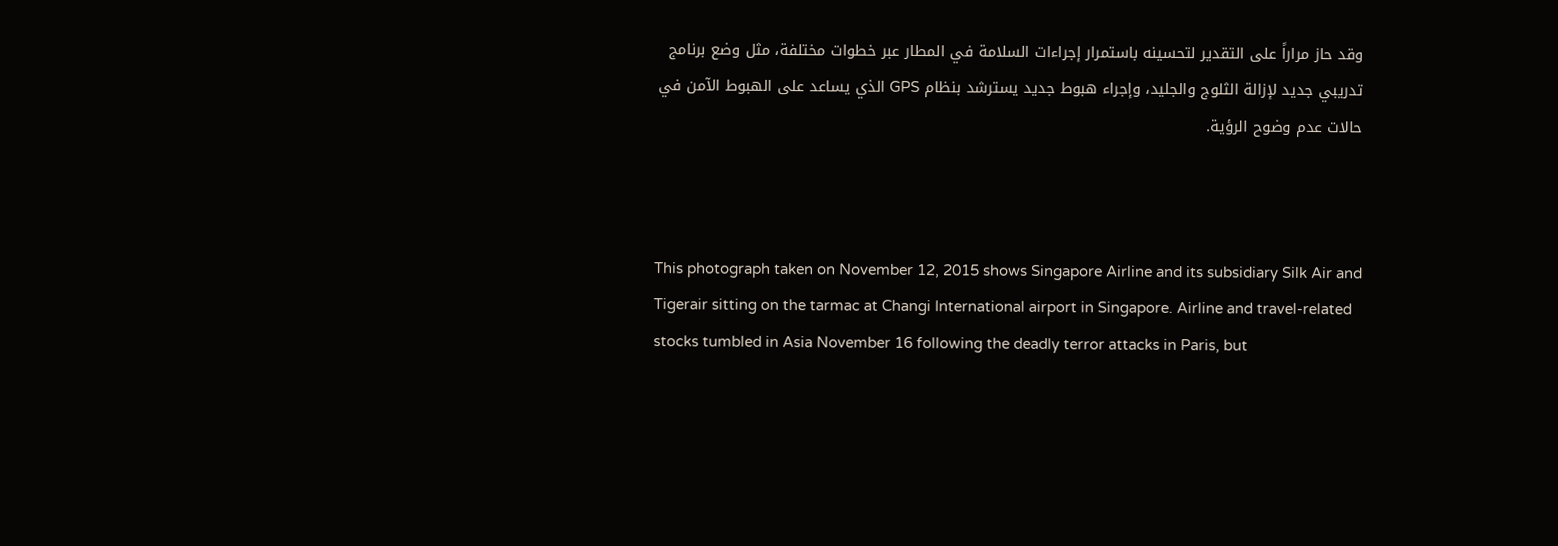وقد حاز مراراً على التقدير لتحسينه باستمرار إجراءات السلامة في المطار عبر خطوات مختلفة، مثل وضع برنامج تدريبي جديد لإزالة الثلوج والجليد، وإجراء هبوط جديد يسترشد بنظام GPS الذي يساعد على الهبوط الآمن في حالات عدم وضوح الرؤية.



This photograph taken on November 12, 2015 shows Singapore Airline and its subsidiary Silk Air and Tigerair sitting on the tarmac at Changi International airport in Singapore. Airline and travel-related stocks tumbled in Asia November 16 following the deadly terror attacks in Paris, but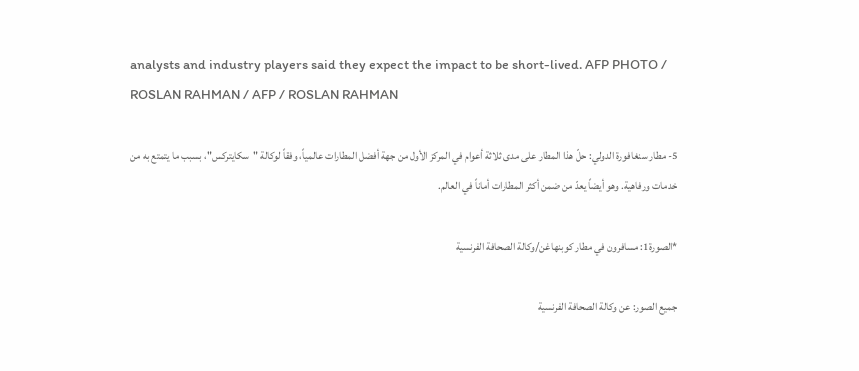analysts and industry players said they expect the impact to be short-lived. AFP PHOTO / ROSLAN RAHMAN / AFP / ROSLAN RAHMAN

5- مطار سنغافورة الدولي: حلّ هذا المطار على مدى ثلاثة أعوام في المركز الأول من جهة أفضل المطارات عالمياً، وفقاً لوكالة "سكايتركس"، بسبب ما يتمتع به من خدمات ورفاهية. وهو أيضاً يعدّ من ضمن أكثر المطارات أماناً في العالم.

*الصورة1: مسافرون في مطار كوبنهاغن/وكالة الصحافة الفرنسية

جميع الصور: عن وكالة الصحافة الفرنسية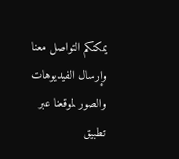يمكنكم التواصل معنا وإرسال الفيديوهات والصور لموقعنا عبر تطبيق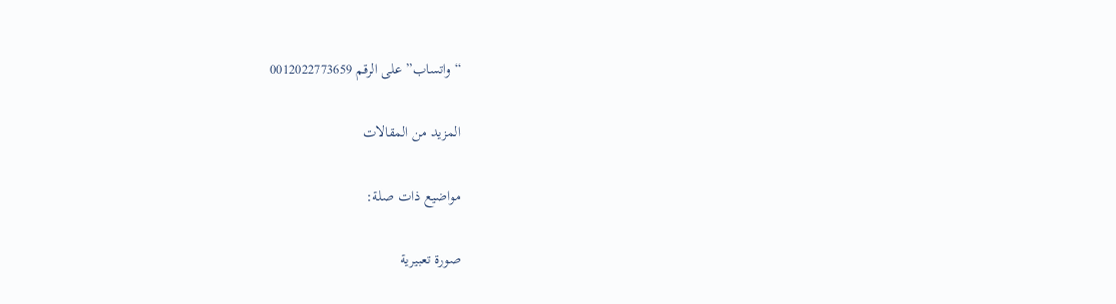“واتساب” على الرقم 0012022773659

المزيد من المقالات

مواضيع ذات صلة:

صورة تعبيرية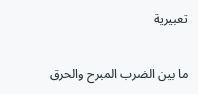تعبيرية

ما بين الضرب المبرح والحرق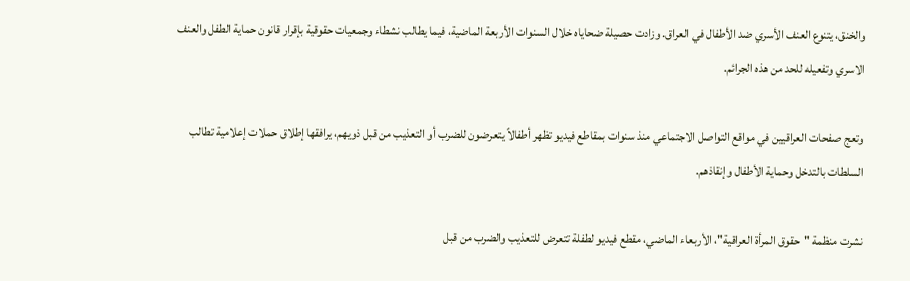والخنق، يتنوع العنف الأسري ضد الأطفال في العراق. وزادت حصيلة ضحاياه خلال السنوات الأربعة الماضية، فيما يطالب نشطاء وجمعيات حقوقية بإقرار قانون حماية الطفل والعنف الاسري وتفعيله للحد من هذه الجرائم.

وتعج صفحات العراقيين في مواقع التواصل الاجتماعي منذ سنوات بمقاطع فيديو تظهر أطفالاً يتعرضون للضرب أو التعذيب من قبل ذويهم، يرافقها إطلاق حملات إعلامية تطالب السلطات بالتدخل وحماية الأطفال وإنقاذهم.

نشرت منظمة "حقوق المرأة العراقية"، الأربعاء الماضي، مقطع فيديو لطفلة تتعرض للتعذيب والضرب من قبل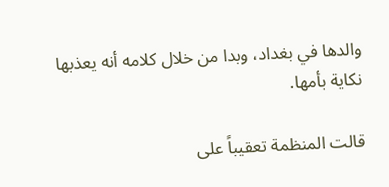والدها في بغداد، وبدا من خلال كلامه أنه يعذبها نكاية بأمها.

قالت المنظمة تعقيباً على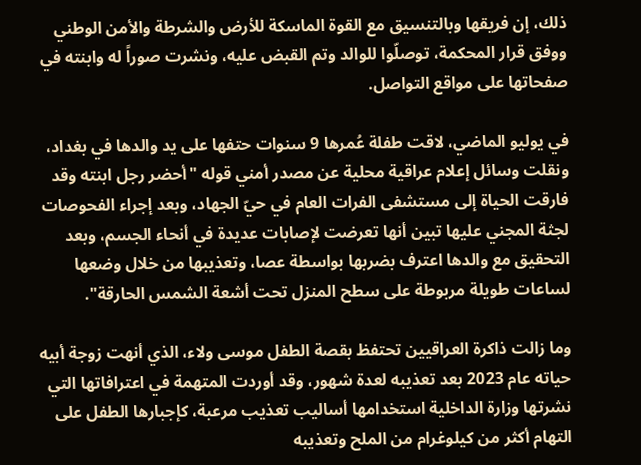ذلك، إن فريقها وبالتنسيق مع القوة الماسكة للأرض والشرطة والأمن الوطني ووفق قرار المحكمة، توصلّوا للوالد وتم القبض عليه، ونشرت صوراً له وابنته في صفحاتها على مواقع التواصل.

في يوليو الماضي، لاقت طفلة عُمرها 9 سنوات حتفها على يد والدها في بغداد، ونقلت وسائل إعلام عراقية محلية عن مصدر أمني قوله "أحضر رجل ابنته وقد فارقت الحياة إلى مستشفى الفرات العام في حيّ الجهاد، وبعد إجراء الفحوصات لجثة المجني عليها تبين أنها تعرضت لإصابات عديدة في أنحاء الجسم، وبعد التحقيق مع والدها اعترف بضربها بواسطة عصا، وتعذيبها من خلال وضعها لساعات طويلة مربوطة على سطح المنزل تحت أشعة الشمس الحارقة".

وما زالت ذاكرة العراقيين تحتفظ بقصة الطفل موسى ولاء، الذي أنهت زوجة أبيه حياته عام 2023 بعد تعذيبه لعدة شهور، وقد أوردت المتهمة في اعترافاتها التي نشرتها وزارة الداخلية استخدامها أساليب تعذيب مرعبة، كإجبارها الطفل على التهام أكثر من كيلوغرام من الملح وتعذيبه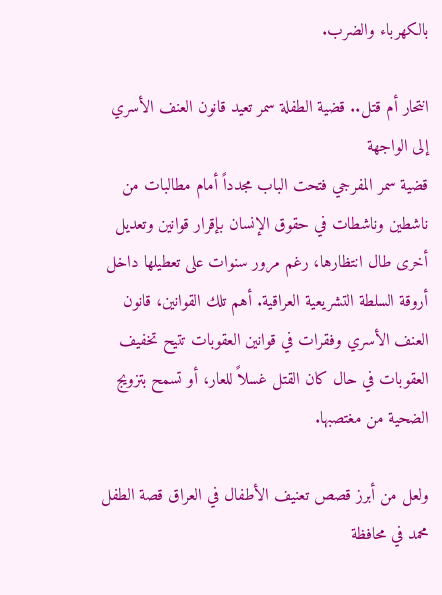بالكهرباء والضرب.

انتحار أم قتل.. قضية الطفلة سمر تعيد قانون العنف الأسري إلى الواجهة
قضية سمر المفرجي فتحت الباب مجدداً أمام مطالبات من ناشطين وناشطات في حقوق الإنسان بإقرار قوانين وتعديل أخرى طال انتظارها، رغم مرور سنوات على تعطيلها داخل أروقة السلطة التشريعية العراقية. أهم تلك القوانين، قانون العنف الأسري وفقرات في قوانين العقوبات تتيح تخفيف العقوبات في حال كان القتل غسلاً للعار، أو تسمح بتزويج الضحية من مغتصبها.

ولعل من أبرز قصص تعنيف الأطفال في العراق قصة الطفل محمد في محافظة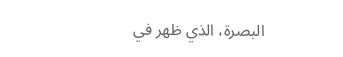البصرة، الذي ظهر في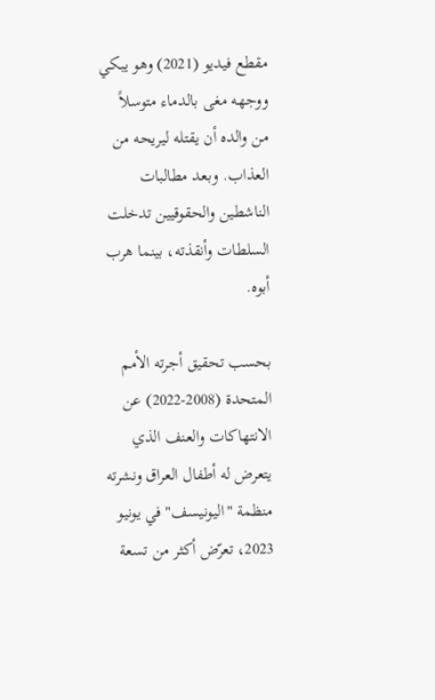مقطع فيديو (2021) وهو يبكي ووجهه مغى بالدماء متوسلاً من والده أن يقتله ليريحه من العذاب. وبعد مطالبات الناشطين والحقوقيين تدخلت السلطات وأنقذته، بينما هرب أبوه.

بحسب تحقيق أجرته الأمم المتحدة (2008-2022) عن الانتهاكات والعنف الذي يتعرض له أطفال العراق ونشرته منظمة "اليونيسف" في يونيو 2023، تعرّض أكثر من تسعة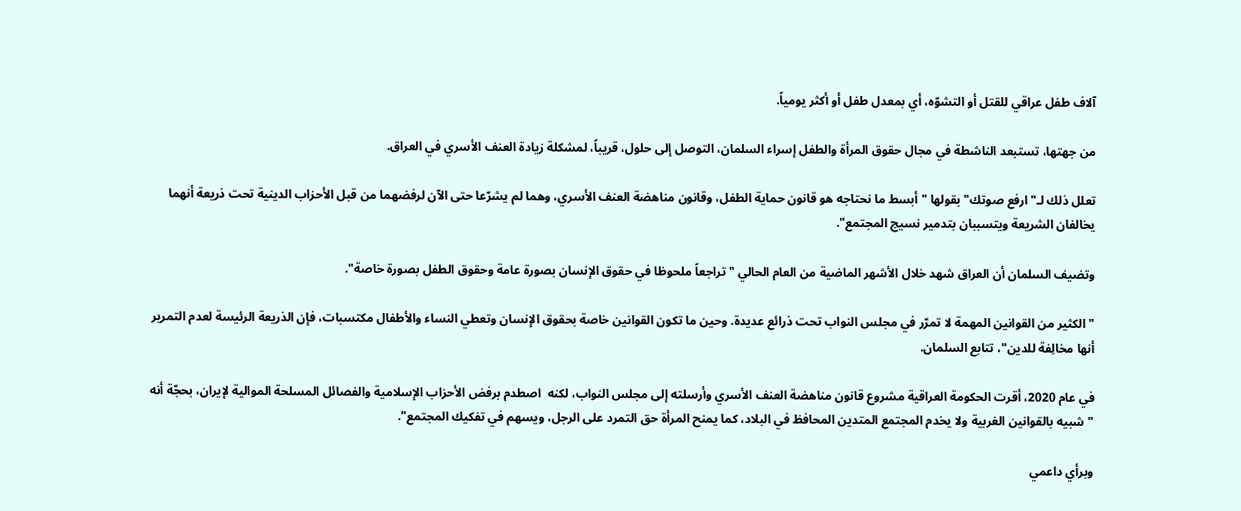آلاف طفل عراقي للقتل أو التشوّه، أي بمعدل طفل أو أكثر يومياً.

من جهتها، تستبعد الناشطة في مجال حقوق المرأة والطفل إسراء السلمان، التوصل إلى حلول، قريباً، لمشكلة زيادة العنف الأسري في العراق.

تعلل ذلك لـ"ارفع صوتك" بقولها "أبسط ما نحتاجه هو قانون حماية الطفل، وقانون مناهضة العنف الأسري، وهما لم يشرّعا حتى الآن لرفضهما من قبل الأحزاب الدينية تحت ذريعة أنهما يخالفان الشريعة ويتسببان بتدمير نسيج المجتمع".

وتضيف السلمان أن العراق شهد خلال الأشهر الماضية من العام الحالي "تراجعاً ملحوظا في حقوق الإنسان بصورة عامة وحقوق الطفل بصورة خاصة".

"الكثير من القوانين المهمة لا تمرّر في مجلس النواب تحت ذرائع عديدة. وحين ما تكون القوانين خاصة بحقوق الإنسان وتعطي النساء والأطفال مكتسبات، فإن الذريعة الرئيسة لعدم التمرير أنها مخالِفة للدين"، تتابع السلمان.

في عام 2020، أقرت الحكومة العراقية مشروع قانون مناهضة العنف الأسري وأرسلته إلى مجلس النواب، لكنه  اصطدم برفض الأحزاب الإسلامية والفصائل المسلحة الموالية لإيران، بحجّة أنه "شبيه بالقوانين الغربية ولا يخدم المجتمع المتدين المحافظ في البلاد، كما يمنح المرأة حق التمرد على الرجل، ويسهم في تفكيك المجتمع".

وبرأي داعمي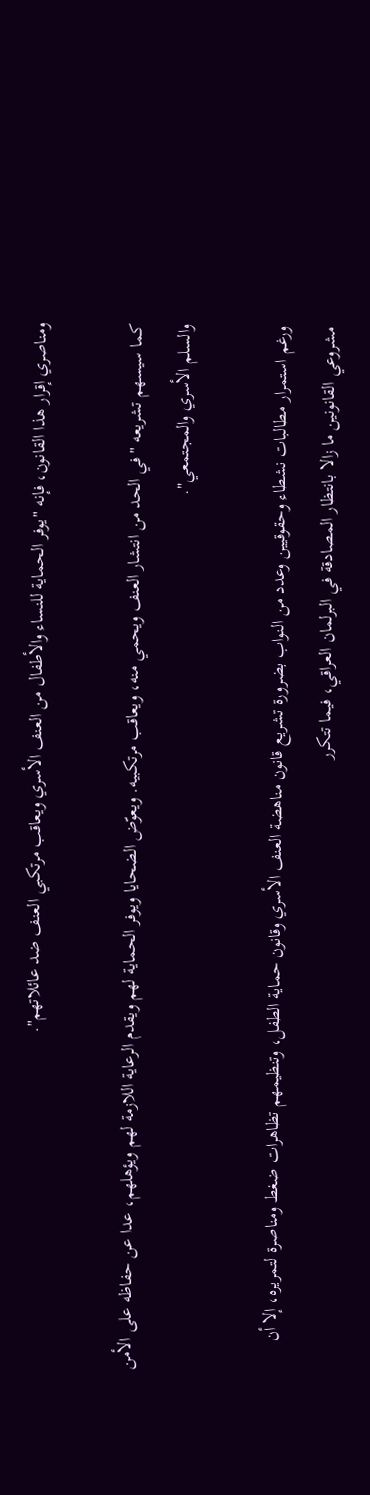ومناصري إقرار هذا القانون، فإنه "يوفر الحماية للنساء والأطفال من العنف الأسري ويعاقب مرتكبي العنف ضد عائلاتهم".

كما سيسهم تشريعه "في الحد من انتشار العنف ويحمي منه، ويعاقب مرتكبيه. ويعوّض الضحايا ويوفر الحماية لهم ويقدم الرعاية اللازمة لهم ويؤهلهم، عدا عن حفاظه على الأمن والسلم الأسري والمجتمعي".

ورغم استمرار مطالبات نشطاء وحقوقيين وعدد من النواب بضرورة تشريع قانون مناهضة العنف الأسري وقانون حماية الطفل، وتنظيمهم تظاهرات ضغط ومناصرة لتمريره، إلا أن مشروعي القانونين ما زالا بانتظار المصادقة في البرلمان العراقي، فيما تتكرر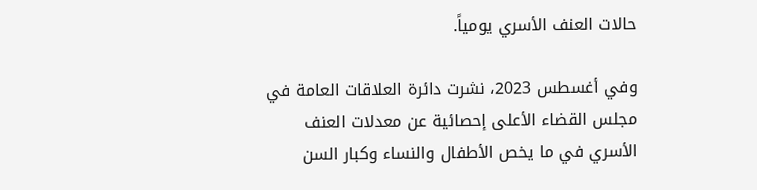حالات العنف الأسري يومياً.

وفي أغسطس 2023، نشرت دائرة العلاقات العامة في مجلس القضاء الأعلى إحصائية عن معدلات العنف الأسري في ما يخص الأطفال والنساء وكبار السن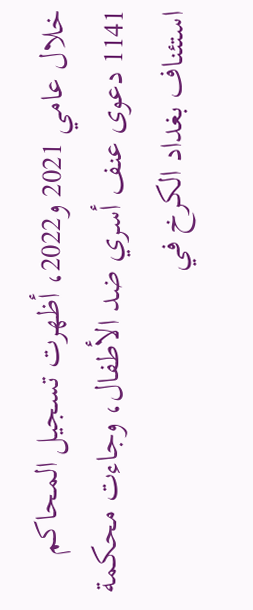خلال عامي 2021 و2022، أظهرت تسجيل المحاكم 1141 دعوى عنف أسري ضد الأطفال، وجاءت محكمة استئناف بغداد الكرخ في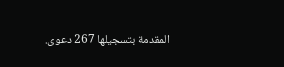المقدمة بتسجيلها 267 دعوى.